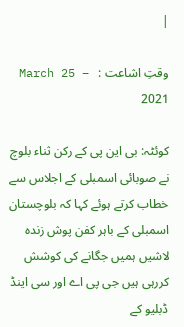|

وقتِ اشاعت :   March 25 – 2021

کوئٹہ: بی این پی کے رکن ثناء بلوچ نے صوبائی اسمبلی کے اجلاس سے خطاب کرتے ہوئے کہا کہ بلوچستان اسمبلی کے باہر کفن پوش زندہ لاشیں ہمیں جگانے کی کوشش کررہی ہیں جی پی اے اور سی اینڈ ڈبلیو کے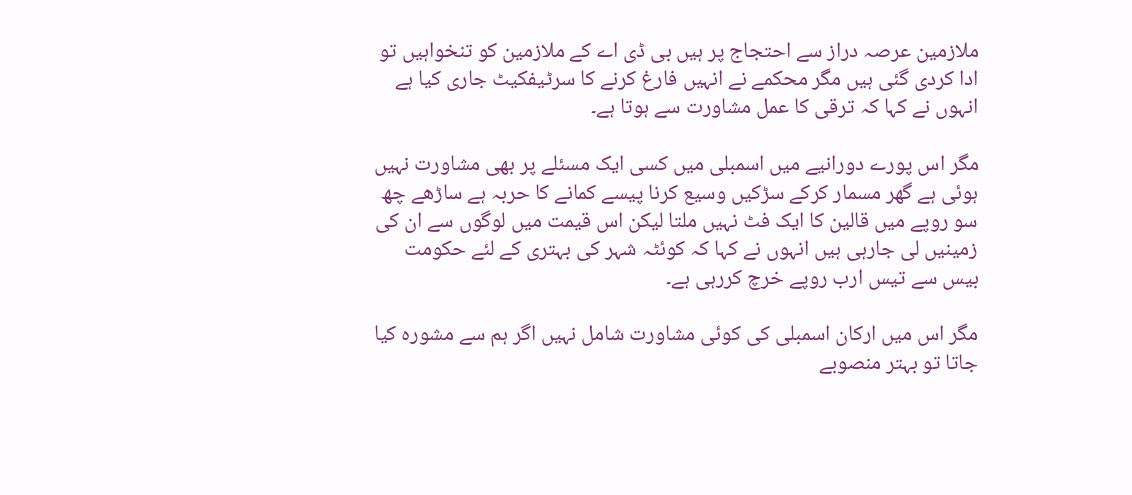ملازمین عرصہ دراز سے احتجاج پر ہیں بی ڈی اے کے ملازمین کو تنخواہیں تو ادا کردی گئی ہیں مگر محکمے نے انہیں فارغ کرنے کا سرٹیفکیٹ جاری کیا ہے انہوں نے کہا کہ ترقی کا عمل مشاورت سے ہوتا ہے۔

مگر اس پورے دورانیے میں اسمبلی میں کسی ایک مسئلے پر بھی مشاورت نہیں ہوئی ہے گھر مسمار کرکے سڑکیں وسیع کرنا پیسے کمانے کا حربہ ہے ساڑھے چھ سو روپے میں قالین کا ایک فٹ نہیں ملتا لیکن اس قیمت میں لوگوں سے ان کی زمینیں لی جارہی ہیں انہوں نے کہا کہ کوئٹہ شہر کی بہتری کے لئے حکومت بیس سے تیس ارب روپے خرچ کررہی ہے۔

مگر اس میں ارکان اسمبلی کی کوئی مشاورت شامل نہیں اگر ہم سے مشورہ کیا جاتا تو بہتر منصوبے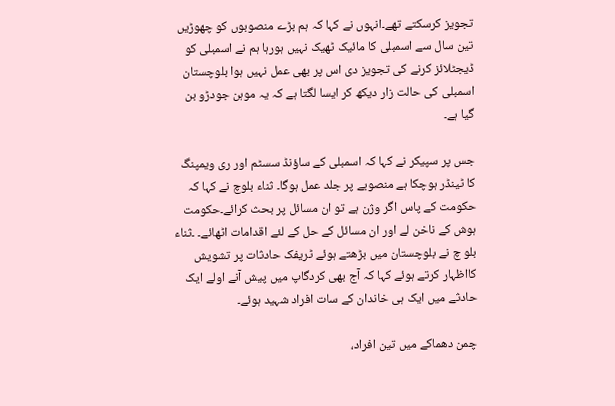تجویز کرسکتے تھے۔انہوں نے کہا کہ ہم بڑے منصوبوں کو چھوڑیں تین سال سے اسمبلی کا مائیک ٹھیک نہیں ہورہا ہم نے اسمبلی کو ڈیجٹلائز کرنے کی تجویز دی اس پر بھی عمل نہیں ہوا بلوچستان اسمبلی کی حالت زار دیکھ کر ایسا لگتا ہے کہ یہ موہن جودڑو بن گیا ہے۔

جس پر سپیکر نے کہا کہ اسمبلی کے ساؤنڈ سسٹم اور ری ویمپنگ کا ٹینڈر ہوچکا ہے منصوبے پر جلد عمل ہوگا۔ ثناء بلوچ نے کہا کہ حکومت کے پاس اگر وژن ہے تو ان مسائل پر بحث کرائے۔حکومت ہوش کے ناخن لے اور ان مسائل کے حل کے لئے اقدامات اٹھائے۔ ۔ثناء بلو چ نے بلوچستان میں بڑھتے ہوئے ٹریفک حادثات پر تشویش کااظہار کرتے ہوئے کہا کہ آج بھی کردگاپ میں پیش آنے اولے ایک حادثے میں ایک ہی خاندان کے سات افراد شہید ہوئے۔

چمن دھماکے میں تین افراد،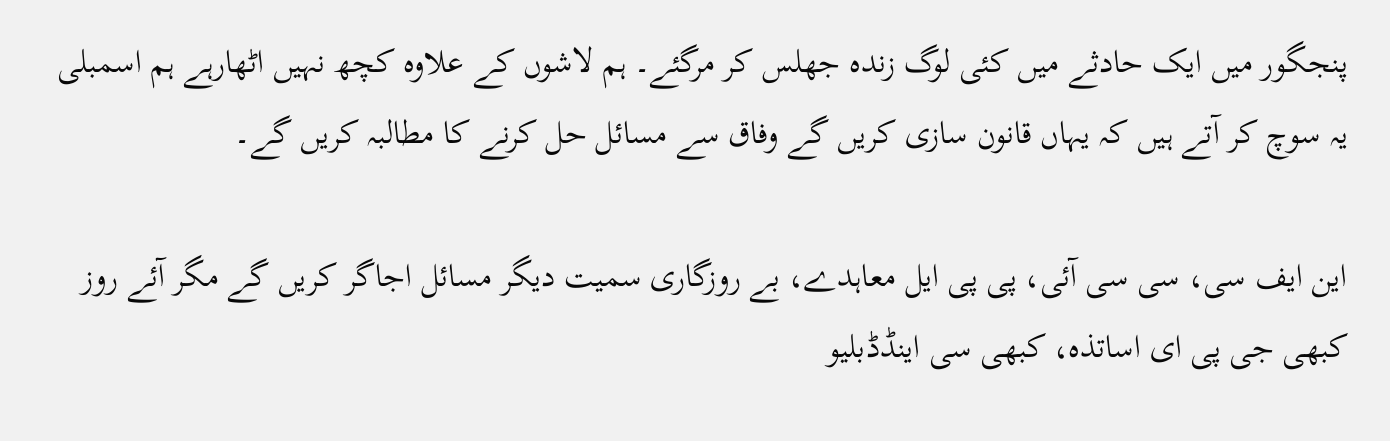پنجگور میں ایک حادثے میں کئی لوگ زندہ جھلس کر مرگئے۔ ہم لاشوں کے علاوہ کچھ نہیں اٹھارہے ہم اسمبلی یہ سوچ کر آتے ہیں کہ یہاں قانون سازی کریں گے وفاق سے مسائل حل کرنے کا مطالبہ کریں گے۔

این ایف سی، سی سی آئی، پی پی ایل معاہدے، بے روزگاری سمیت دیگر مسائل اجاگر کریں گے مگر آئے روز کبھی جی پی ای اساتذہ، کبھی سی اینڈڈبلیو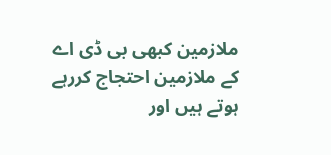ملازمین کبھی بی ڈی اے کے ملازمین احتجاج کررہے ہوتے ہیں اور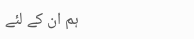ہم ان کے لئے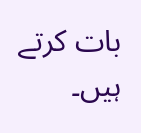بات کرتے ہیں۔